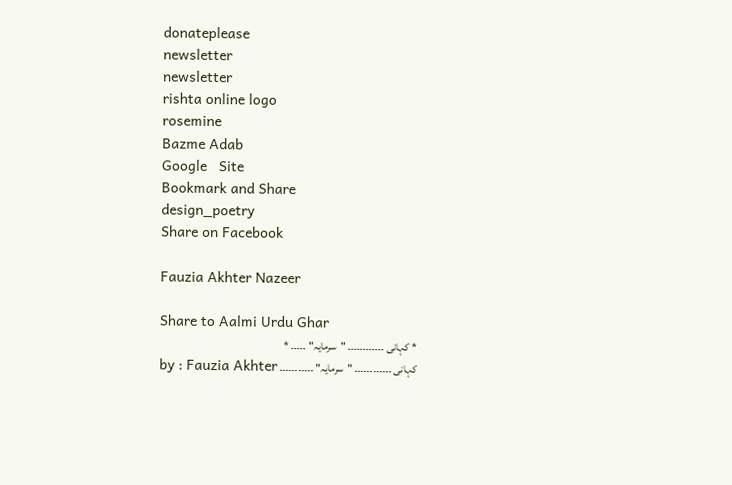donateplease
newsletter
newsletter
rishta online logo
rosemine
Bazme Adab
Google   Site
Bookmark and Share
design_poetry
Share on Facebook

Fauzia Akhter Nazeer

Share to Aalmi Urdu Ghar
* کہانی ۔۔۔۔۔۔۔۔۔۔۔۔ "سرمایہ" ۔۔۔۔۔ *
کہانی ۔۔۔۔۔۔۔۔۔۔۔۔ "سرمایہ" ۔۔۔۔۔۔۔۔۔۔۔ by : Fauzia Akhter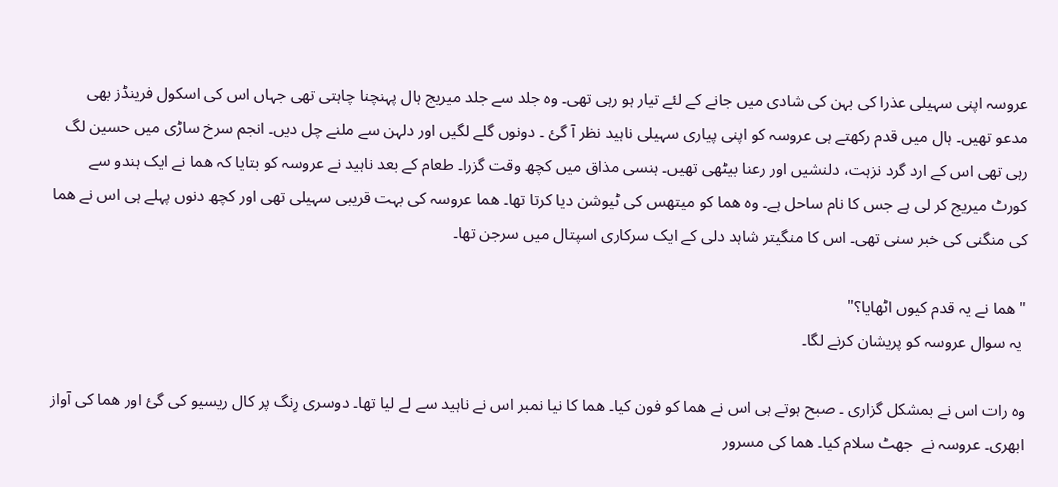عروسہ اپنی سہیلی عذرا کی بہن کی شادی میں جانے کے لئے تیار ہو رہی تھی۔ وہ جلد سے جلد میریج ہال پہنچنا چاہتی تھی جہاں اس کی اسکول فرینڈز بھی مدعو تھیں۔ ہال میں قدم رکھتے ہی عروسہ کو اپنی پیاری سہیلی ناہید نظر آ گئ ۔ دونوں گلے لگیں اور دلہن سے ملنے چل دیں۔ انجم سرخ ساڑی میں حسین لگ رہی تھی اس کے ارد گرد نزہت، دلنشیں اور رعنا بیٹھی تھیں۔ ہنسی مذاق میں کچھ وقت گزرا۔ طعام کے بعد ناہید نے عروسہ کو بتایا کہ ھما نے ایک ہندو سے کورٹ میریج کر لی ہے جس کا نام ساحل ہے۔ وہ ھما کو میتھس کی ٹیوشن دیا کرتا تھا۔ ھما عروسہ کی بہت قریبی سہیلی تھی اور کچھ دنوں پہلے ہی اس نے ھما کی منگنی کی خبر سنی تھی۔ اس کا منگیتر شاہد دلی کے ایک سرکاری اسپتال میں سرجن تھا۔

"ھما نے یہ قدم کیوں اٹھایا؟"
 یہ سوال عروسہ کو پریشان کرنے لگا۔

وہ رات اس نے بمشکل گزاری ۔ صبح ہوتے ہی اس نے ھما کو فون کیا۔ ھما کا نیا نمبر اس نے ناہید سے لے لیا تھا۔ دوسری رِنگ پر کال ریسیو کی گئ اور ھما کی آواز ابھری۔ عروسہ نے  جھٹ سلام کیا۔ ھما کی مسرور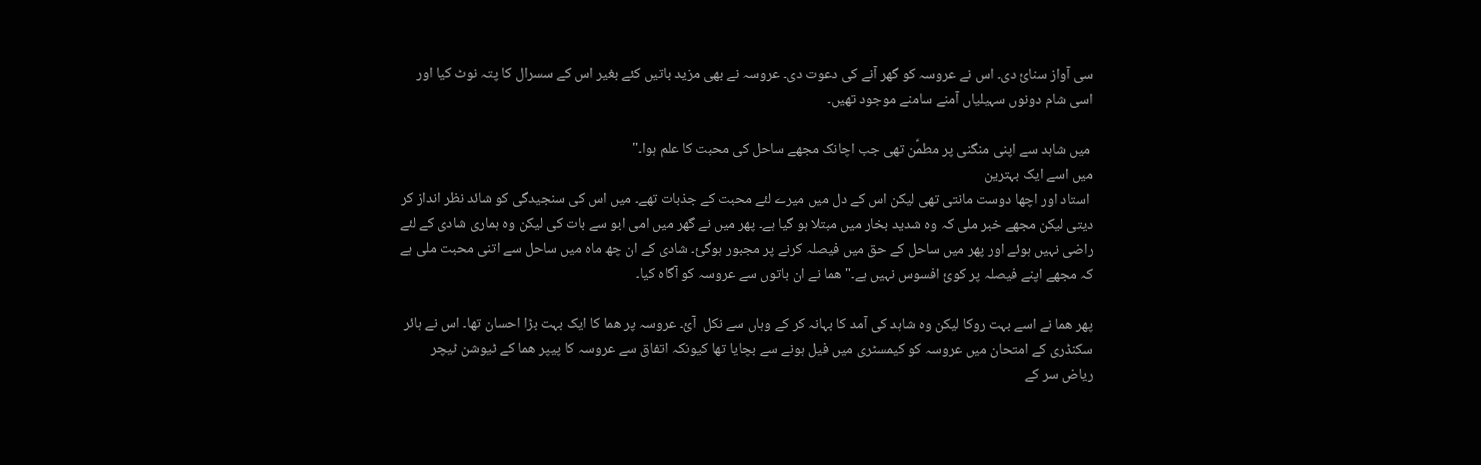سی آواز سنائ دی۔ اس نے عروسہ کو گھر آنے کی دعوت دی۔ عروسہ نے بھی مزید باتیں کئے بغیر اس کے سسرال کا پتہ نوٹ کیا اور اسی شام دونوں سہیلیاں آمنے سامنے موجود تھیں۔

 میں شاہد سے اپنی منگنی پر مطمؑن تھی جب اچانک مجھے ساحل کی محبت کا علم ہوا۔"
میں اسے ایک بہترین
 استاد اور اچھا دوست مانتی تھی لیکن اس کے دل میں میرے لئے محبت کے جذبات تھے۔ میں اس کی سنجیدگی کو شائد نظر انداز کر دیتی لیکن مجھے خبر ملی کہ وہ شدید بخار میں مبتلا ہو گیا ہے۔ پھر میں نے گھر میں امی ابو سے بات کی لیکن وہ ہماری شادی کے لئے راضی نہیں ہوئے اور پھر میں ساحل کے حق میں فیصلہ کرنے پر مجبور ہوگئ۔ شادی کے ان چھ ماہ میں ساحل سے اتنی محبت ملی ہے کہ مجھے اپنے فیصلہ پر کوئ افسوس نہیں ہے۔" ھما نے ان باتوں سے عروسہ کو آگاہ کیا۔

پھر ھما نے اسے بہت روکا لیکن وہ شاہد کی آمد کا بہانہ کر کے وہاں سے نکل  آئ۔ عروسہ پر ھما کا ایک بہت بڑا احسان تھا۔ اس نے ہائر سکنڈری کے امتحان میں عروسہ کو کیمسٹری میں فیل ہونے سے بچایا تھا کیونکہ اتفاق سے عروسہ کا پیپر ھما کے ٹیوشن ٹیچر ریاض سر کے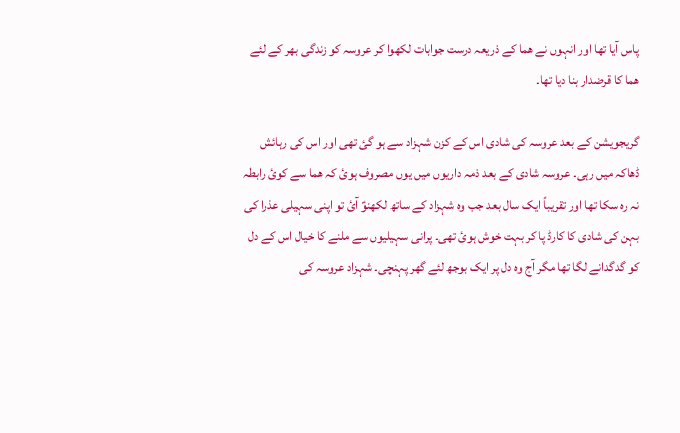پاس آیا تھا اور انہوں نے ھما کے ذریعہ درست جوابات لکھوا کر عروسہ کو زندگی بھر کے لئے ھما کا قرضدار بنا دیا تھا۔

گریجویشن کے بعد عروسہ کی شادی اس کے کزن شہزاد سے ہو گئ تھی اور اس کی رہائش ڈھاکہ میں رہی۔ عروسہ شادی کے بعد ذمہ داریوں میں یوں مصروف ہوئ کہ ھما سے کوئ رابطہ نہ رہ سکا تھا اور تقریباً ایک سال بعد جب وہ شہزاد کے ساتھ لکھنوؑ آئ تو اپنی سہیلی عذرا کی بہن کی شادی کا کارڈ پا کر بہت خوش ہوئ تھی۔ پرانی سہیلیوں سے ملنے کا خیال اس کے دل کو گدگدانے لگا تھا مگر آج وہ دل پر ایک بوجھ لئے گھر پہنچی۔ شہزاد عروسہ کی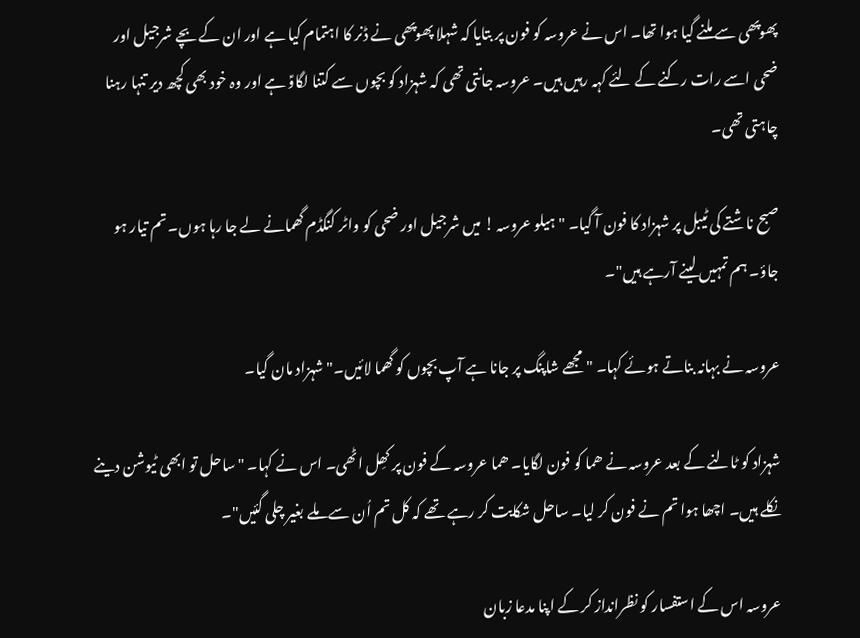پھوپھی سے ملنے گیا ہوا تھا۔ اس نے عروسہ کو فون پر بتایا کہ شہلا پھوپھی نے ڈنر کا اہتمام کیا ہے اور ان کے بچے شرجیل اور ضحی اسے رات رکنے کے لئے کہہ رہیں ہیں۔ عروسہ جانتی تھی کہ شہزاد کو بچوں سے کتنا لگاوؑ ہے اور وہ خود بھی کچھ دیر تنہا رہنا چاہتی تھی۔

صبح ناشتے کی ٹیبل پر شہزاد کا فون آ گیا۔ "ہیلو عروسہ ! میں شرجیل اور ضحی کو واٹر کنگڈم گھمانے لے جا رہا ہوں۔ تم تیار ہو جاؤ۔ ہم تمہیں لینے آرہے ہیں"۔

عروسہ نے بہانہ بناتے ہوئے کہا۔ "مجھے شاپنگ پر جانا ہے آپ بچوں کو گھما لائیں۔" شہزاد مان گیا۔

شہزاد کو ٹالنے کے بعد عروسہ نے ھما کو فون لگایا۔ ھما عروسہ کے فون پر کھِل اٹھی۔ اس نے کہا۔ "ساحل تو ابھی ٹیوشن دینے نکلے ہیں۔ اچھا ہوا تم نے فون کر لیا۔ ساحل شکایت کر رہے تھے کہ کل تم اُن سے ملے بغیر چلی گئیں"۔

عروسہ اس کے استفسار کو نظرانداز کر کے اپنا مدعا زبان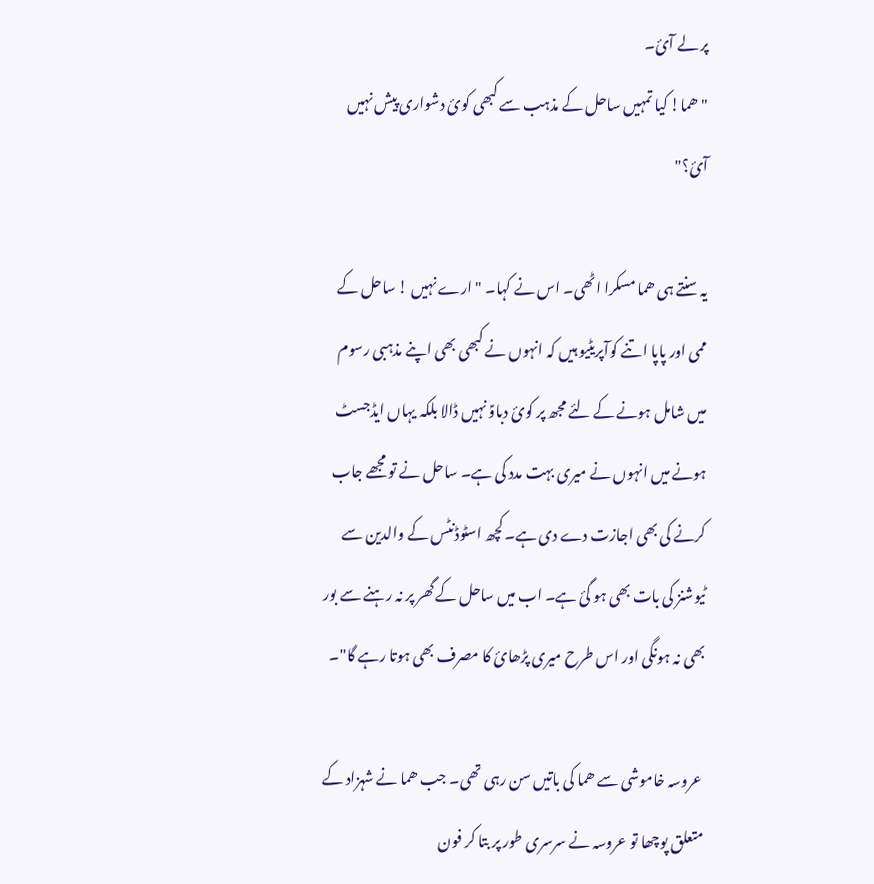پر لے آئ۔
" ھما! کیا تمہیں ساحل کے مذہب سے کبھی کوئ دشواری پیش نہیں آئ؟"

یہ سنتے ہی ھما مسکرا اٹھی۔ اس نے کہا۔ " ارے نہیں ! ساحل کے ممی اور پاپا اتنے کوآپریٹیو ہیں کہ انہوں نے کبھی بھی اپنے مذہبی رسوم میں شامل ہونے کے لئے مجھ پر کوئ دباوؑ نہیں ڈالا بلکہ یہاں ایڈجسٹ ہونے میں انہوں نے میری بہت مدد کی ہے۔ ساحل نے تو مجھے جاب کرنے کی بھی اجازت دے دی ہے۔ کچھ اسٹوڈنٹس کے والدین سے ٹیوشنز کی بات بھی ہو گئ ہے۔ اب میں ساحل کے گھر پر نہ رہنے سے بور بھی نہ ہونگی اور اس طرح میری پڑھائ کا مصرف بھی ہوتا رہے گا"۔

 عروسہ خاموشی سے ھما کی باتیں سن رہی تھی۔ جب ھما نے شہزاد کے متعلق پوچھا تو عروسہ نے سرسری طور پر بتا کر فون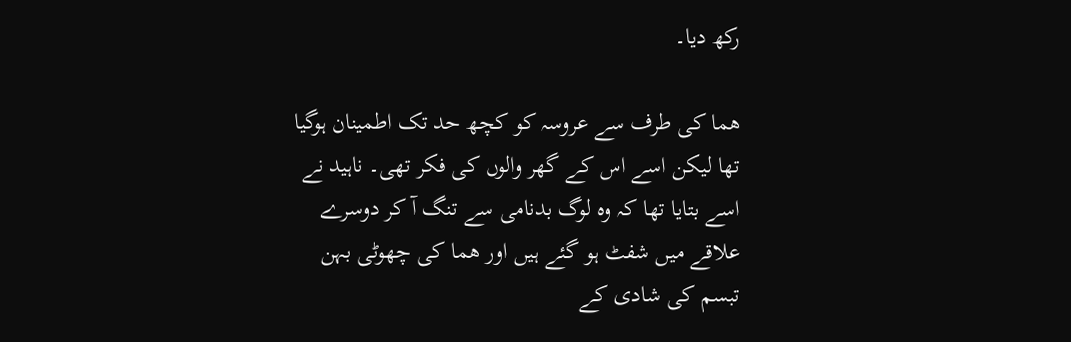رکھ دیا۔

ھما کی طرف سے عروسہ کو کچھ حد تک اطمینان ہوگیا تھا لیکن اسے اس کے گھر والوں کی فکر تھی۔ ناہید نے اسے بتایا تھا کہ وہ لوگ بدنامی سے تنگ آ کر دوسرے علاقے میں شفٹ ہو گئے ہیں اور ھما کی چھوٹی بہن تبسم کی شادی کے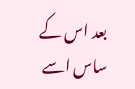بعد اس کے ساس اسے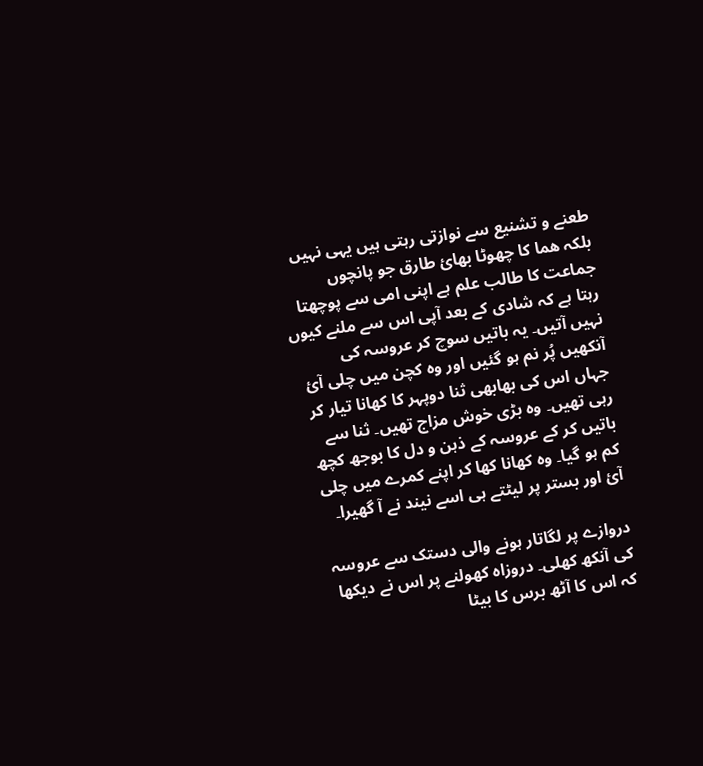طعنے و تشنیع سے نوازتی رہتی ہیں یہی نہیں بلکہ ھما کا چھوٹا بھائ طارق جو پانچوں جماعت کا طالب علم ہے اپنی امی سے پوچھتا رہتا ہے کہ شادی کے بعد آپی اس سے ملنے کیوں نہیں آتیں۔ یہ باتیں سوچ کر عروسہ کی آنکھیں پُر نم ہو گئیں اور وہ کچن میں چلی آئ جہاں اس کی بھابھی ثنا دوپہر کا کھانا تیار کر رہی تھیں۔ وہ بڑی خوش مزاج تھیں۔ ثنا سے باتیں کر کے عروسہ کے ذہن و دل کا بوجھ کچھ کم ہو گیا۔ وہ کھانا کھا کر اپنے کمرے میں چلی آئ اور بستر پر لیٹتے ہی اسے نیند نے آ گھیرا۔

دروازے پر لگاتار ہونے والی دستک سے عروسہ کی آنکھ کھلی۔ دروزاہ کھولنے پر اس نے دیکھا کہ اس کا آٹھ برس کا بیٹا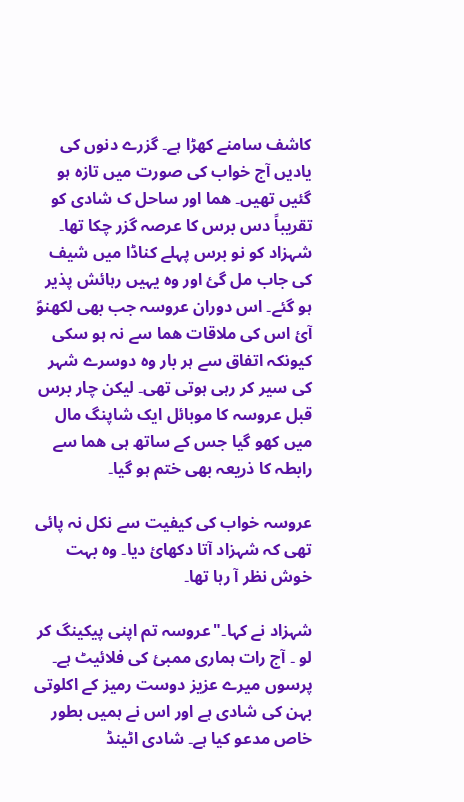کاشف سامنے کھڑا ہے۔ گزرے دنوں کی یادیں آج خواب کی صورت میں تازہ ہو گئیں تھیں۔ ھما اور ساحل ک شادی کو تقریباً دس برس کا عرصہ گزر چکا تھا۔ شہزاد کو نو برس پہلے کناڈا میں شیف کی جاب مل گئ اور وہ یہیں رہائش پذیر ہو گئے۔ اس دوران عروسہ جب بھی لکھنوؑ آئ اس کی ملاقات ھما سے نہ ہو سکی کیونکہ اتفاق سے ہر بار وہ دوسرے شہر کی سیر کر رہی ہوتی تھی۔ لیکن چار برس قبل عروسہ کا موبائل ایک شاپنگ مال میں کھو گیا جس کے ساتھ ہی ھما سے رابطہ کا ذریعہ بھی ختم ہو گیا۔

عروسہ خواب کی کیفیت سے نکل نہ پائی تھی کہ شہزاد آتا دکھائ دیا۔ وہ بہت خوش نظر آ رہا تھا۔

شہزاد نے کہا۔"عروسہ تم اپنی پیکینگ کر لو ۔ آج رات ہماری ممبئ کی فلائیٹ ہے۔ پرسوں میرے عزیز دوست رمیز کے اکلوتی بہن کی شادی ہے اور اس نے ہمیں بطور خاص مدعو کیا ہے۔ شادی اٹینڈ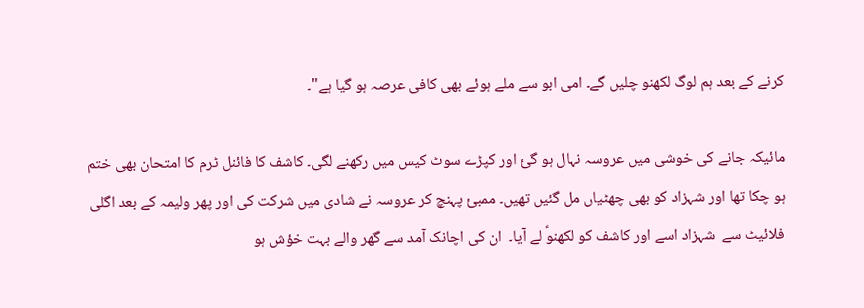کرنے کے بعد ہم لوگ لکھنو چلیں گے۔ امی ابو سے ملے ہوئے بھی کافی عرصہ ہو گیا ہے"۔

مائیکہ جانے کی خوشی میں عروسہ نہال ہو گئ اور کپڑے سوٹ کیس میں رکھنے لگی۔ کاشف کا فائنل ٹرم کا امتحان بھی ختم ہو چکا تھا اور شہزاد کو بھی چھٹیاں مل گئیں تھیں۔ ممبئ پہنچ کر عروسہ نے شادی میں شرکت کی اور پھر ولیمہ کے بعد اگلی فلائیٹ سے  شہزاد اسے اور کاشف کو لکھنوؑ لے آیا۔  ان کی اچانک آمد سے گھر والے بہت خؤش ہو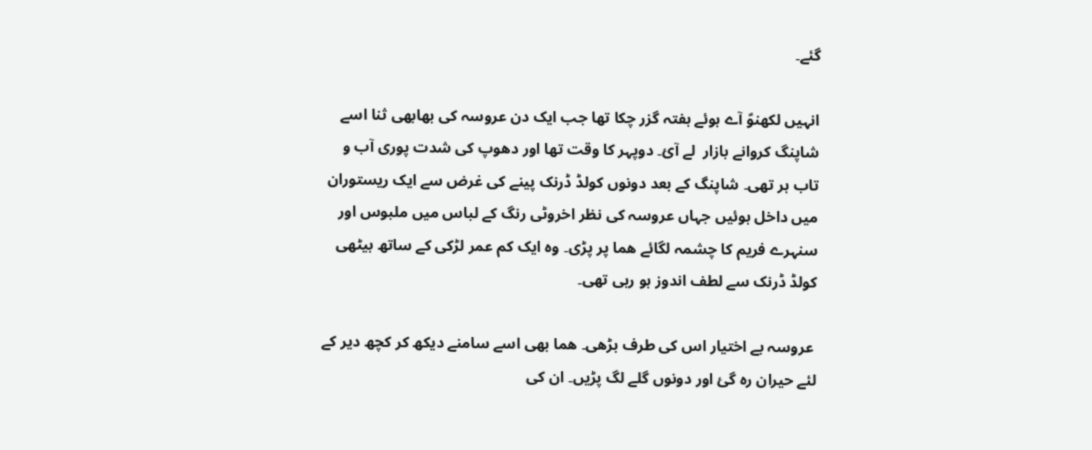گئے۔

انہیں لکھنوؑ آے ہوئے ہفتہ گزر چکا تھا جب ایک دن عروسہ کی بھابھی ثنا اسے شاپنگ کروانے بازار  لے آئ۔ دوپہر کا وقت تھا اور دھوپ کی شدت پوری آب و تاب ہر تھی۔ شاپنگ کے بعد دونوں کولڈ ڈرنک پینے کی غرض سے ایک ریستوران میں داخل ہوئیں جہاں عروسہ کی نظر اخروٹی رنگ کے لباس میں ملبوس اور سنہرے فریم کا چشمہ لگائے ھما پر پڑی۔ وہ ایک کم عمر لڑکی کے ساتھ بیٹھی کولڈ ڈرنک سے لطف اندوز ہو رہی تھی۔

 عروسہ بے اختیار اس کی طرف بڑھی۔ ھما بھی اسے سامنے دیکھ کر کچھ دیر کے لئے حیران رہ گئ اور دونوں گلے لگ پڑیں۔ ان کی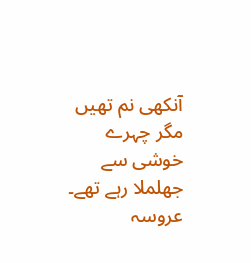آنکھی نم تھیں مگر چہرے خوشی سے جھلملا رہے تھے۔ عروسہ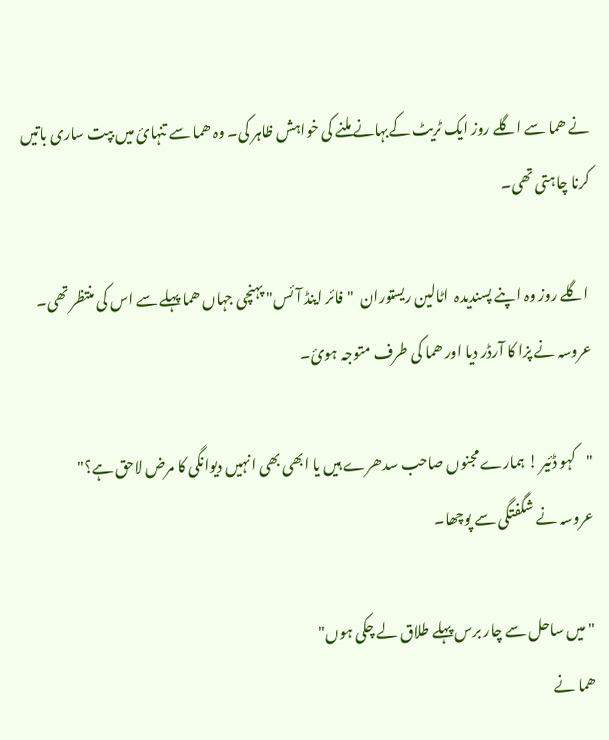نے ھما سے اگلے روز ایک ٹریٹ کےبہانے ملنے کی خواہش ظاہر کی۔ وہ ھما سے تنہائ میں بپت ساری باتیں کرنا چاہتی تھی۔

 اگلے روز وہ اپنے پسندیدہ  اٹالین ریستوران  "فائر اینڈ آئس" پہنچی جہاں ھما پہلے سے اس کی منتظر تھی۔ عروسہ نے پزا کا آرڈر دیا اور ھما کی طرف متوجہ ہوئ۔

"کہو ڈئیر ! ہمارے مجنوں صاحب سدھرے ہیں یا ابھی بھی انہیں دیوانگی کا مرض لاحق ہے؟"
عروسہ نے شگفتگی سے پوچھا۔

"میں ساحل سے چار برس پہلے طلاق لے چکی ہوں"
ھما نے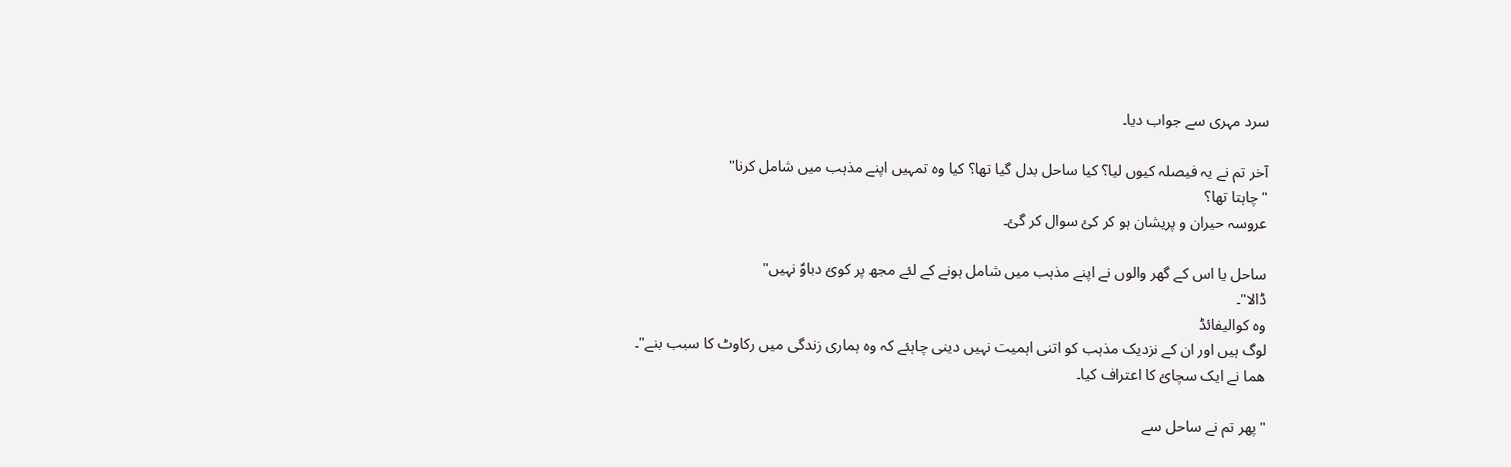سرد مہری سے جواب دیا۔

آخر تم نے یہ فیصلہ کیوں لیا؟ کیا ساحل بدل گیا تھا؟ کیا وہ تمہیں اپنے مذہب میں شامل کرنا"
"چاہتا تھا؟
عروسہ حیران و پریشان ہو کر کئ سوال کر گئ۔

ساحل یا اس کے گھر والوں نے اپنے مذہب میں شامل ہونے کے لئے مجھ پر کوئ دباوؑ نہیں"
ڈالا"۔
وہ کوالیفائڈ
لوگ ہیں اور ان کے نزدیک مذہب کو اتنی اہمیت نہیں دینی چاہئے کہ وہ ہماری زندگی میں رکاوٹ کا سبب بنے"۔
ھما نے ایک سچائ کا اعتراف کیا۔

"پھر تم نے ساحل سے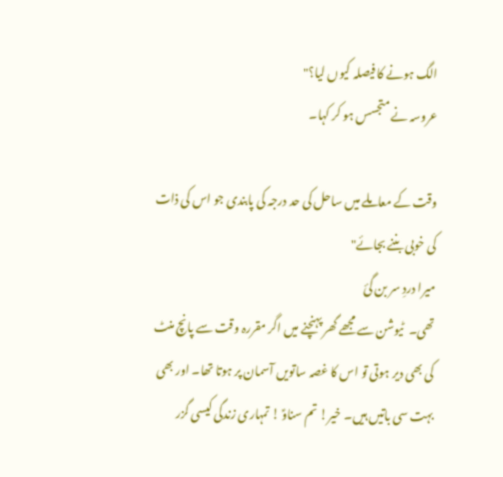الگ ہونے کا فیصلہ کیوں لیا؟"
عروسہ نے متجسس ہو کر کہا۔

وقت کے معاملے میں ساحل کی حد درجہ کی پابندی جو اس کی ذات کی خوبی بننے بجائے"
میرا دردِ سر بن گئ
تھی۔  ٹیوشن سے مجھے گھر پہنچنے میں اگر مقررہ وقت سے پانچ منٹ کی بھی دیر ہوتی تو اس کا غصہ ساتویں آسمان پر ہوتا تھا۔ اور بھی بہت سی باتیں ہیں۔ خیر! تم سناوؑ ! تمہاری زندگی کیسی گزر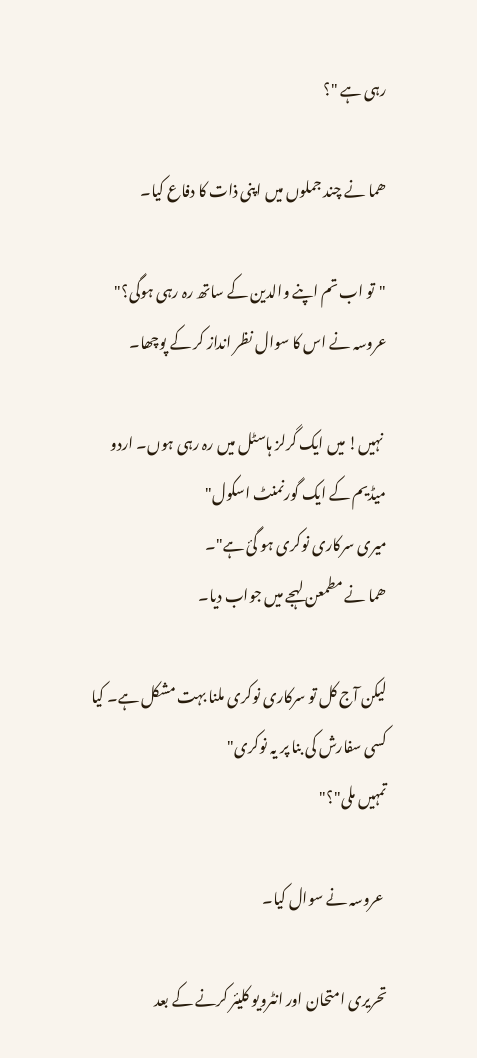رہی ہے "؟

ھما نے چند جملوں میں اپنی ذات کا دفاع کیا۔

"تو اب تم اپنے والدین کے ساتھ رہ رہی ہوگی؟"
عروسہ نے اس کا سوال نظر انداز کر کے پوچھا۔

 نہیں! میں ایک گرلز ہاسٹل میں رہ رہی ہوں۔ اردو میڈیم کے ایک گورنمنٹ اسکول"
میری سرکاری نوکری ہو گئ ہے"۔
ھما نے مطمعن لہجے میں جواب دیا۔

لیکن آج کل تو سرکاری نوکری ملنا بہت مشکل ہے۔ کیا کسی سفارش کی بنا پر یہ نوکری"
تمہیں ملی"؟"

 عروسہ نے سوال کیا۔

تحریری امتحان اور انٹرویو کلیئر کرنے کے بعد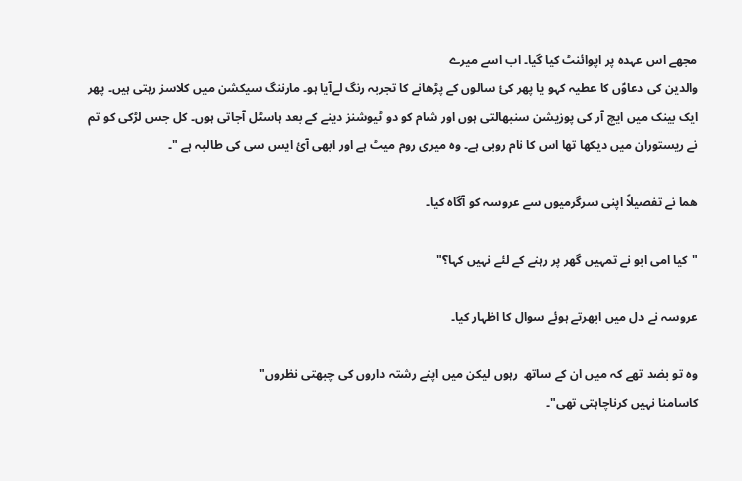مجھے اس عہدہ پر اپوائنٹ کیا گیا۔ اب اسے میرے
والدین کی دعاوؑں کا عطیہ کہو یا پھر کئ سالوں کے پڑھانے کا تجربہ رنگ لےآیا ہو۔ مارننگ سیکشن میں کلاسز رہتی ہیں۔ پھر ایک بینک میں ایچ آر کی پوزیشن سنبھالتی ہوں اور شام کو دو ٹیوشنز دینے کے بعد ہاسٹل آجاتی ہوں۔ کل جس لڑکی کو تم نے ریستوران میں دیکھا تھا اس کا نام روبی ہے۔ وہ میری روم میٹ ہے اور ابھی آئ ایس سی کی طالبہ ہے "۔

ھما نے تفصیلاً اپنی سرگرمیوں سے عروسہ کو آگاہ کیا۔

"کیا امی ابو نے تمہیں گھر پر رہنے کے لئے نہیں کہا؟"

عروسہ نے دل میں ابھرتے ہوئے سوال کا اظہار کیا۔

وہ تو بضد تھے کہ میں ان کے ساتھ  رہوں لیکن میں اپنے رشتہ داروں کی چبھتی نظروں"
کاسامنا نہیں کرناچاہتی تھی"۔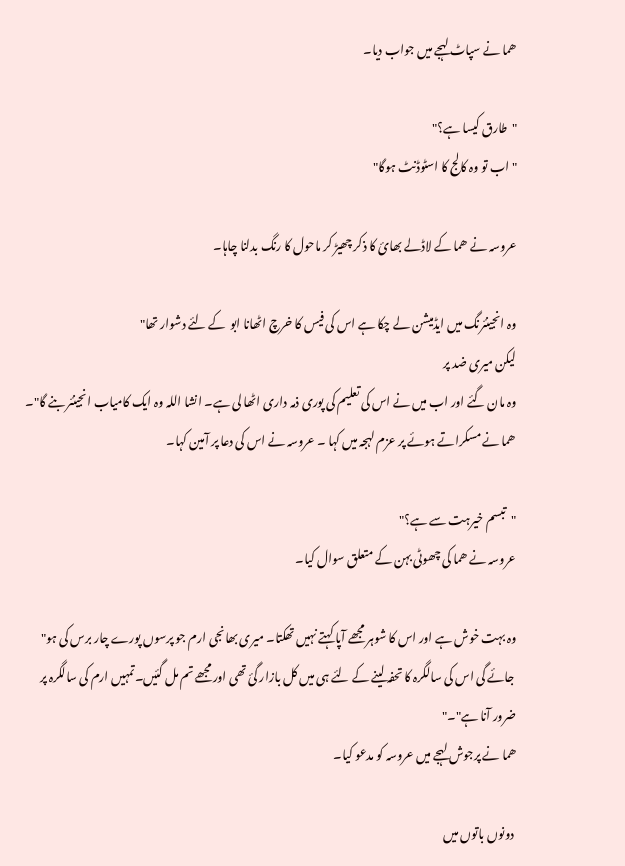ھما نے سپاٹ لہجے میں جواب دیا۔

"طارق کیسا ہے؟"
"اب تو وہ کالج کا اسٹوڈنٹ ہوگا"

عروسہ نے ھما کے لاڈلے بھائ کا ذکر چھیڑ کر ماحول کا رنگ بدلنا چاہا۔

وہ انجینئرنگ میں ایڈمیشن لے چکا ہے اس کی فیس کا خرچ اٹھانا ابو  کے لئے دشوار تھا"
لیکن میری ضد پر
وہ مان گئے اور اب میں نے اس کی تعلیم کی پوری ذمہ داری اٹھا لی ہے۔ انشا اللہ وہ ایک کامیاب انجینئر بنے گا"۔
ھما نے مسکراتے ہوئے پر عزم لہجہ میں کہا ۔ عروسہ نے اس کی دعا پر آمین کہا۔

"تبسم خیرہت سے ہے؟"
عروسہ نے ھما کی چھوٹی بہن کے متعلق سوال کیا۔

وہ بہت خوش ہے اور اس کا شوہر مجھے آپا کہتے نہیں تھکتا۔ میری بھانجی ارم جو پرسوں پورے چار برس کی ہو"
 جائے گی اس کی سالگرہ کا تحفہ لینے کے لئے ہی میں کل بازار گئ تھی اور مجھے تم مل گئیں۔تمہیں ارم کی سالگرہ پر ضرور آنا ہے"۔"
ھما نے پرجوش لہجے میں عروسہ کو مدعو کیا۔

 دونوں باتوں میں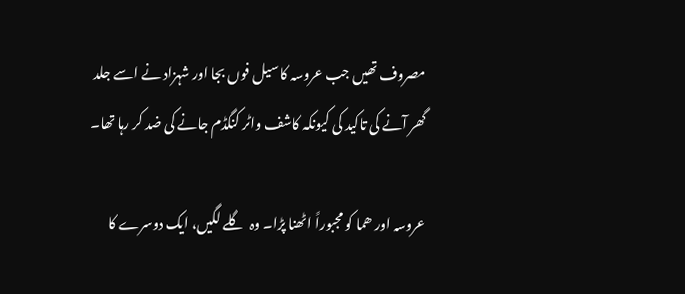مصروف تھیں جب عروسہ کا سیل فوں بجا اور شہزاد نے اسے جلد گھر آنے کی تاکید کی کیونکہ کاشف واٹر کنگڈم جانے کی ضد کر رہا تھا۔

عروسہ اور ھما کو مجبوراً اٹھنا پڑا۔ وہ  گلے لگیں، ایک دوسرے کا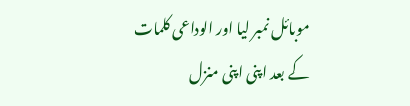موبائل نمبر لیا اور الوداعی کلمات کے بعد اپنی اپنی منزل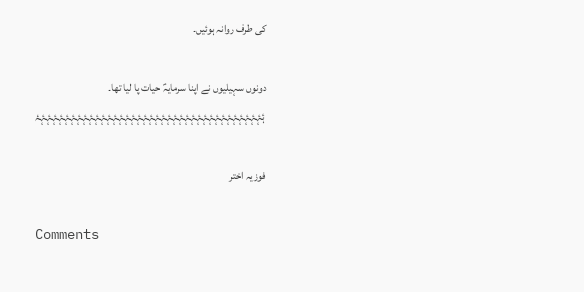کی طرف روانہ ہوئیں۔

دونوں سہیلیوں نے اپنا سرمایہؑ حیات پا لیا تھا۔
 ۂۂۂۂۂۂۂۂۂۂۂۂۂۂۂۂۂۂۂۂۂۂۂۂۂۂۂۂۂۂۂۂۂۂۂۂۂۂۂ

فوزیہ اختر

Comments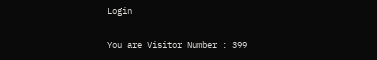Login

You are Visitor Number : 399